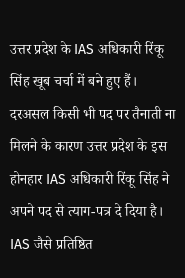उत्तर प्रदेश के IAS अधिकारी रिंकू सिंह खूब चर्चा में बने हुए हैं। दरअसल किसी भी पद पर तैनाती ना मिलने के कारण उत्तर प्रदेश के इस होनहार IAS अधिकारी रिंकू सिंह ने अपने पद से त्याग-पत्र दे दिया है। IAS जैसे प्रतिष्ठित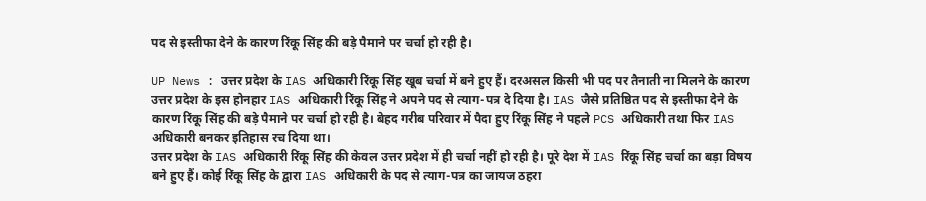पद से इस्तीफा देने के कारण रिंकू सिंह की बड़े पैमाने पर चर्चा हो रही है।

UP News : उत्तर प्रदेश के IAS अधिकारी रिंकू सिंह खूब चर्चा में बने हुए हैं। दरअसल किसी भी पद पर तैनाती ना मिलने के कारण उत्तर प्रदेश के इस होनहार IAS अधिकारी रिंकू सिंह ने अपने पद से त्याग-पत्र दे दिया है। IAS जैसे प्रतिष्ठित पद से इस्तीफा देने के कारण रिंकू सिंह की बड़े पैमाने पर चर्चा हो रही है। बेहद गरीब परिवार में पैदा हुए रिंकू सिंह ने पहले PCS अधिकारी तथा फिर IAS अधिकारी बनकर इतिहास रच दिया था।
उत्तर प्रदेश के IAS अधिकारी रिंकू सिंह की केवल उत्तर प्रदेश में ही चर्चा नहीं हो रही है। पूरे देश में IAS रिंकू सिंह चर्चा का बड़ा विषय बने हुए हैं। कोई रिंकू सिंह के द्वारा IAS अधिकारी के पद से त्याग-पत्र का जायज ठहरा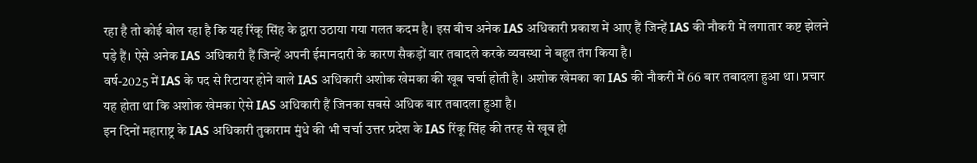रहा है तो कोई बोल रहा है कि यह रिंकू सिंह के द्वारा उठाया गया गलत कदम है। इस बीच अनेक IAS अधिकारी प्रकाश में आए हैं जिन्हें IAS की नौकरी में लगातार कष्ट झेलने पड़े हैं। ऐसे अनेक IAS अधिकारी हैं जिन्हें अपनी ईमानदारी के कारण सैकड़ों बार तबादले करके व्यवस्था ने बहुत तंग किया है।
वर्ष-2025 में IAS के पद से रिटायर होने वाले IAS अधिकारी अशोक खेमका की खूब चर्चा होती है। अशोक खेमका का IAS की नौकरी में 66 बार तबादला हुआ था। प्रचार यह होता था कि अशोक खेमका ऐसे IAS अधिकारी हैं जिनका सबसे अधिक बार तबादला हुआ है।
इन दिनों महाराष्ट्र के IAS अधिकारी तुकाराम मुंधे की भी चर्चा उत्तर प्रदेश के IAS रिंकू सिंह की तरह से खूब हो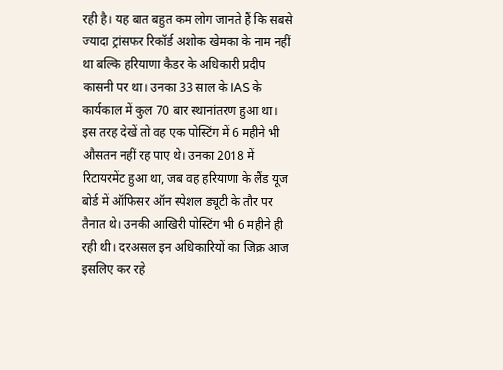रही है। यह बात बहुत कम लोग जानते हैं कि सबसे ज्यादा ट्रांसफर रिकॉर्ड अशोक खेमका के नाम नहीं था बल्कि हरियाणा कैडर के अधिकारी प्रदीप कासनी पर था। उनका 33 साल के IAS के कार्यकाल में कुल 70 बार स्थानांतरण हुआ था। इस तरह देखें तो वह एक पोस्टिंग में 6 महीने भी औसतन नहीं रह पाए थे। उनका 2018 में रिटायरमेंट हुआ था, जब वह हरियाणा के लैंड यूज बोर्ड में ऑफिसर ऑन स्पेशल ड्यूटी के तौर पर तैनात थे। उनकी आखिरी पोस्टिंग भी 6 महीने ही रही थी। दरअसल इन अधिकारियों का जिक्र आज इसलिए कर रहे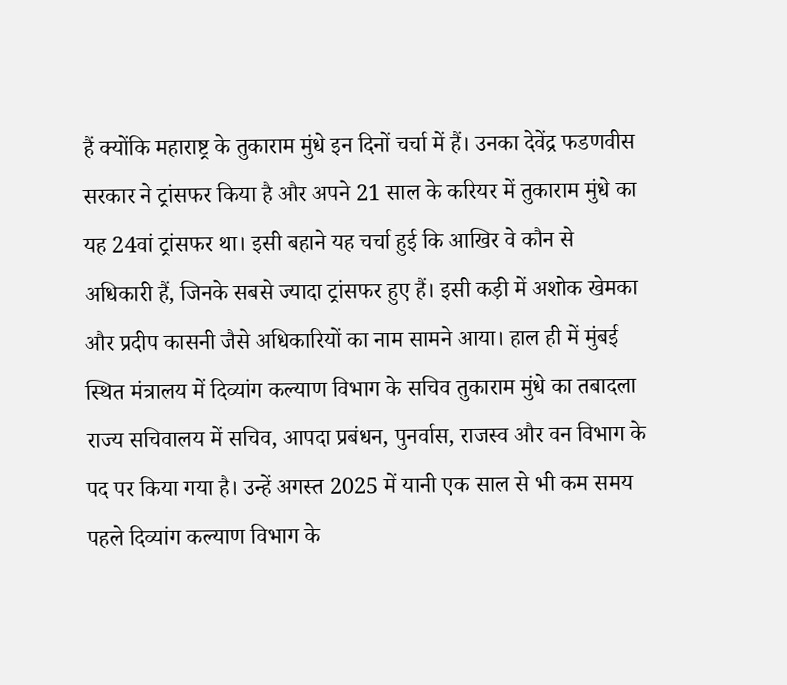हैं क्योंकि महाराष्ट्र के तुकाराम मुंधे इन दिनों चर्चा में हैं। उनका देवेंद्र फडणवीस सरकार ने ट्रांसफर किया है और अपने 21 साल के करियर में तुकाराम मुंधे का यह 24वां ट्रांसफर था। इसी बहाने यह चर्चा हुई कि आखिर वे कौन से अधिकारी हैं, जिनके सबसे ज्यादा ट्रांसफर हुए हैं। इसी कड़ी में अशोक खेमका और प्रदीप कासनी जैसे अधिकारियों का नाम सामने आया। हाल ही में मुंबई स्थित मंत्रालय में दिव्यांग कल्याण विभाग के सचिव तुकाराम मुंधे का तबादला राज्य सचिवालय में सचिव, आपदा प्रबंधन, पुनर्वास, राजस्व और वन विभाग के पद पर किया गया है। उन्हें अगस्त 2025 में यानी एक साल से भी कम समय पहले दिव्यांग कल्याण विभाग के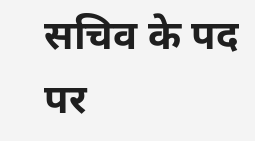सचिव के पद पर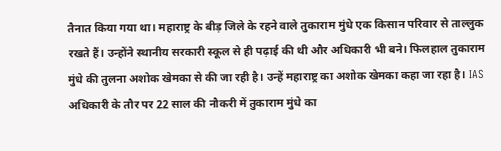तैनात किया गया था। महाराष्ट्र के बीड़ जिले के रहने वाले तुकाराम मुंधे एक किसान परिवार से ताल्लुक रखते हैं। उन्होंने स्थानीय सरकारी स्कूल से ही पढ़ाई की थी और अधिकारी भी बने। फिलहाल तुकाराम मुंधे की तुलना अशोक खेमका से की जा रही है। उन्हें महाराष्ट्र का अशोक खेमका कहा जा रहा है। IAS अधिकारी के तौर पर 22 साल की नौकरी में तुकाराम मुंधे का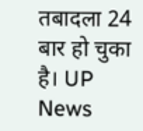तबादला 24 बार हो चुका है। UP News